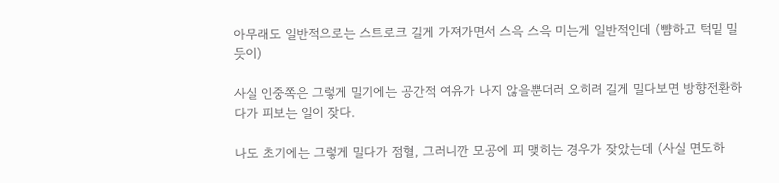아무래도 일반적으로는 스트로크 길게 가져가면서 스윽 스윽 미는게 일반적인데 (뺨하고 턱밑 밀듯이)

사실 인중쪽은 그렇게 밀기에는 공간적 여유가 나지 않을뿐더러 오히려 길게 밀다보면 방향전환하다가 피보는 일이 잦다.

나도 초기에는 그렇게 밀다가 점혈, 그러니깐 모공에 피 맺히는 경우가 잦았는데 (사실 면도하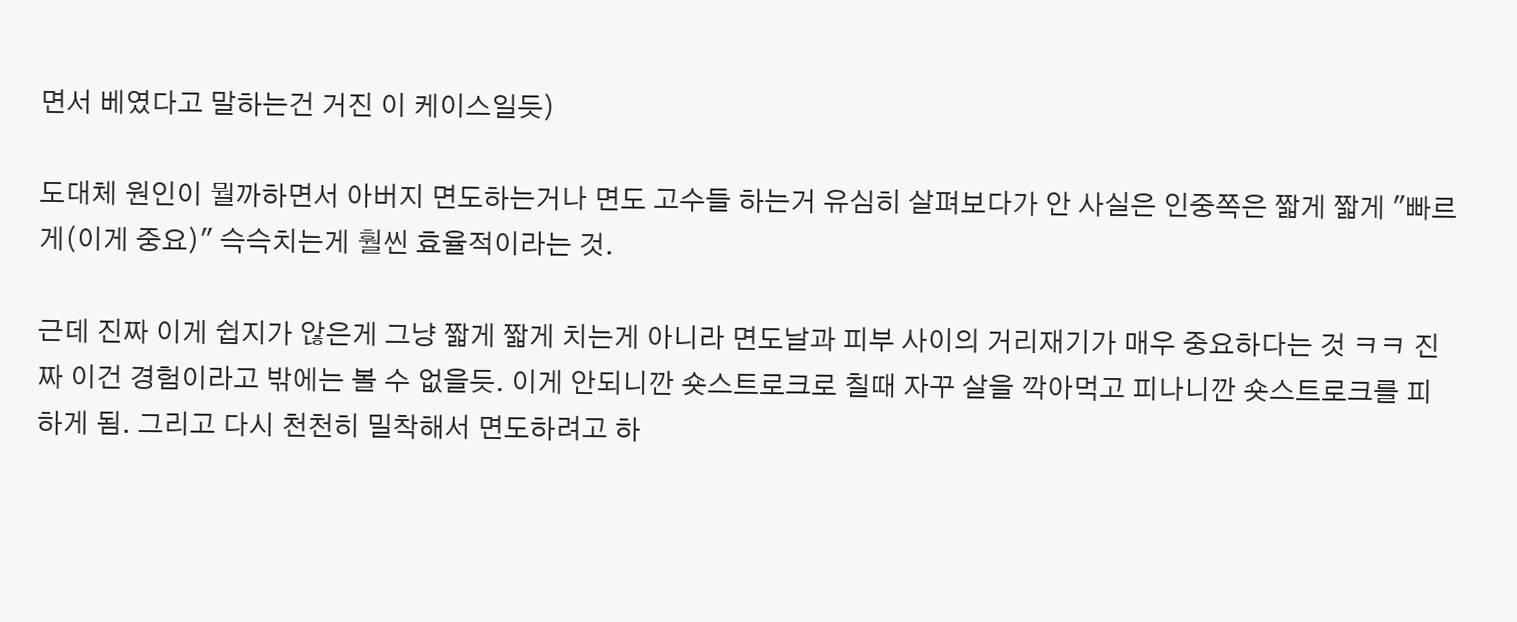면서 베였다고 말하는건 거진 이 케이스일듯)

도대체 원인이 뭘까하면서 아버지 면도하는거나 면도 고수들 하는거 유심히 살펴보다가 안 사실은 인중쪽은 짧게 짧게 "빠르게(이게 중요)" 슥슥치는게 훨씬 효율적이라는 것.

근데 진짜 이게 쉽지가 않은게 그냥 짧게 짧게 치는게 아니라 면도날과 피부 사이의 거리재기가 매우 중요하다는 것 ㅋㅋ 진짜 이건 경험이라고 밖에는 볼 수 없을듯. 이게 안되니깐 숏스트로크로 칠때 자꾸 살을 깍아먹고 피나니깐 숏스트로크를 피하게 됨. 그리고 다시 천천히 밀착해서 면도하려고 하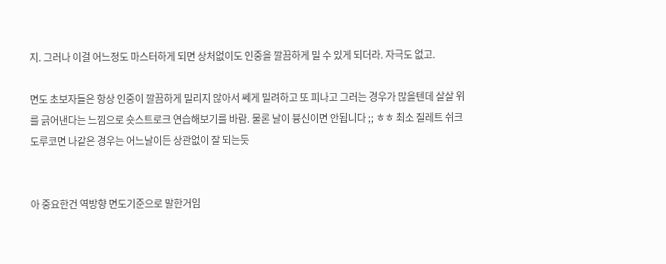지. 그러나 이걸 어느정도 마스터하게 되면 상처없이도 인중을 깔끔하게 밀 수 있게 되더라. 자극도 없고.

면도 초보자들은 항상 인중이 깔끔하게 밀리지 않아서 쎄게 밀려하고 또 피나고 그러는 경우가 많을텐데 살살 위를 긁어낸다는 느낌으로 숏스트로크 연습해보기를 바람. 물론 날이 븅신이면 안됩니다 ;; ㅎㅎ 최소 질레트 쉬크 도루코면 나같은 경우는 어느날이든 상관없이 잘 되는듯


아 중요한건 역방향 면도기준으로 말한거임